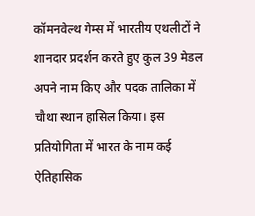कॉमनवेल्थ गेम्स में भारतीय एथलीटों ने शानदार प्रदर्शन करते हुए कुल 39 मेडल अपने नाम किए और पदक तालिका में चौथा स्थान हासिल किया। इस प्रतियोगिता में भारत के नाम कई ऐतिहासिक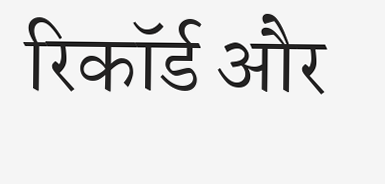रिकॉर्ड और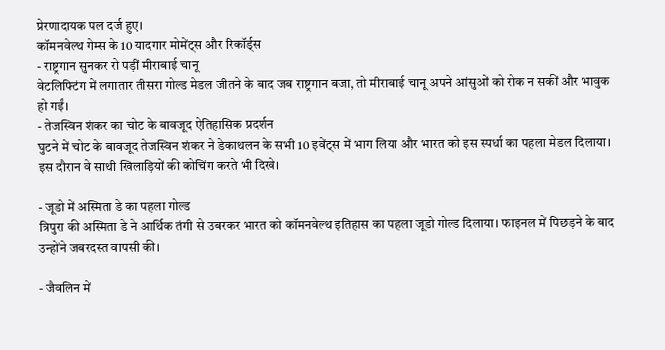प्रेरणादायक पल दर्ज हुए।
कॉमनवेल्थ गेम्स के 10 यादगार मोमेंट्स और रिकॉर्ड्स
- राष्ट्रगान सुनकर रो पड़ीं मीराबाई चानू
वेटलिफ्टिंग में लगातार तीसरा गोल्ड मेडल जीतने के बाद जब राष्ट्रगान बजा, तो मीराबाई चानू अपने आंसुओं को रोक न सकीं और भावुक हो गईं।
- तेजस्विन शंकर का चोट के बावजूद ऐतिहासिक प्रदर्शन
घुटने में चोट के बावजूद तेजस्विन शंकर ने डेकाथलन के सभी 10 इवेंट्स में भाग लिया और भारत को इस स्पर्धा का पहला मेडल दिलाया। इस दौरान वे साथी खिलाड़ियों की कोचिंग करते भी दिखे।

- जूडो में अस्मिता डे का पहला गोल्ड
त्रिपुरा की अस्मिता डे ने आर्थिक तंगी से उबरकर भारत को कॉमनवेल्थ इतिहास का पहला जूडो गोल्ड दिलाया। फाइनल में पिछड़ने के बाद उन्होंने जबरदस्त वापसी की।

- जैवलिन में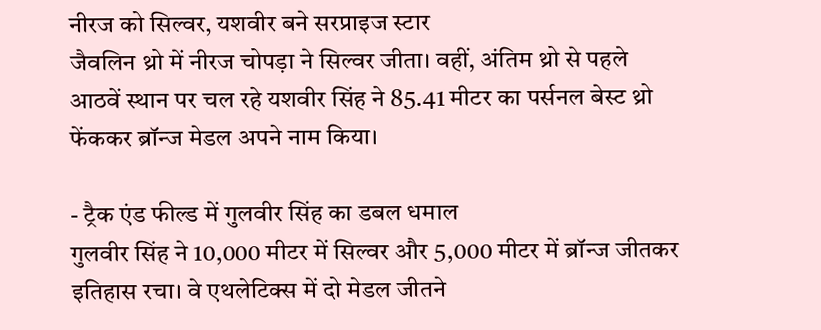नीरज को सिल्वर, यशवीर बने सरप्राइज स्टार
जैवलिन थ्रो में नीरज चोपड़ा ने सिल्वर जीता। वहीं, अंतिम थ्रो से पहले आठवें स्थान पर चल रहे यशवीर सिंह ने 85.41 मीटर का पर्सनल बेस्ट थ्रो फेंककर ब्रॉन्ज मेडल अपने नाम किया।

- ट्रैक एंड फील्ड में गुलवीर सिंह का डबल धमाल
गुलवीर सिंह ने 10,000 मीटर में सिल्वर और 5,000 मीटर में ब्रॉन्ज जीतकर इतिहास रचा। वे एथलेटिक्स में दो मेडल जीतने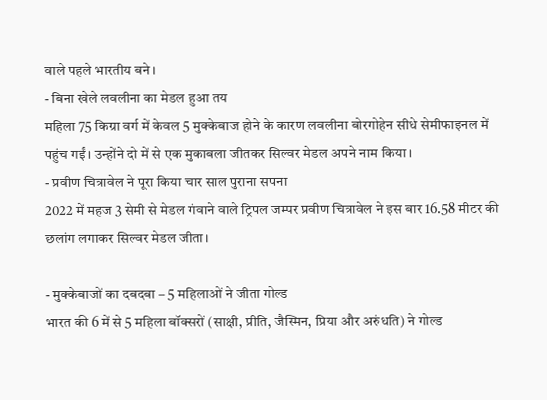वाले पहले भारतीय बने।
- बिना खेले लवलीना का मेडल हुआ तय
महिला 75 किग्रा वर्ग में केवल 5 मुक्केबाज होने के कारण लवलीना बोरगोहेन सीधे सेमीफाइनल में पहुंच गईं। उन्होंने दो में से एक मुकाबला जीतकर सिल्वर मेडल अपने नाम किया।
- प्रवीण चित्रावेल ने पूरा किया चार साल पुराना सपना
2022 में महज 3 सेमी से मेडल गंवाने वाले ट्रिपल जम्पर प्रवीण चित्रावेल ने इस बार 16.58 मीटर की छलांग लगाकर सिल्वर मेडल जीता।

- मुक्केबाजों का दबदबा – 5 महिलाओं ने जीता गोल्ड
भारत की 6 में से 5 महिला बॉक्सरों (साक्षी, प्रीति, जैस्मिन, प्रिया और अरुंधति) ने गोल्ड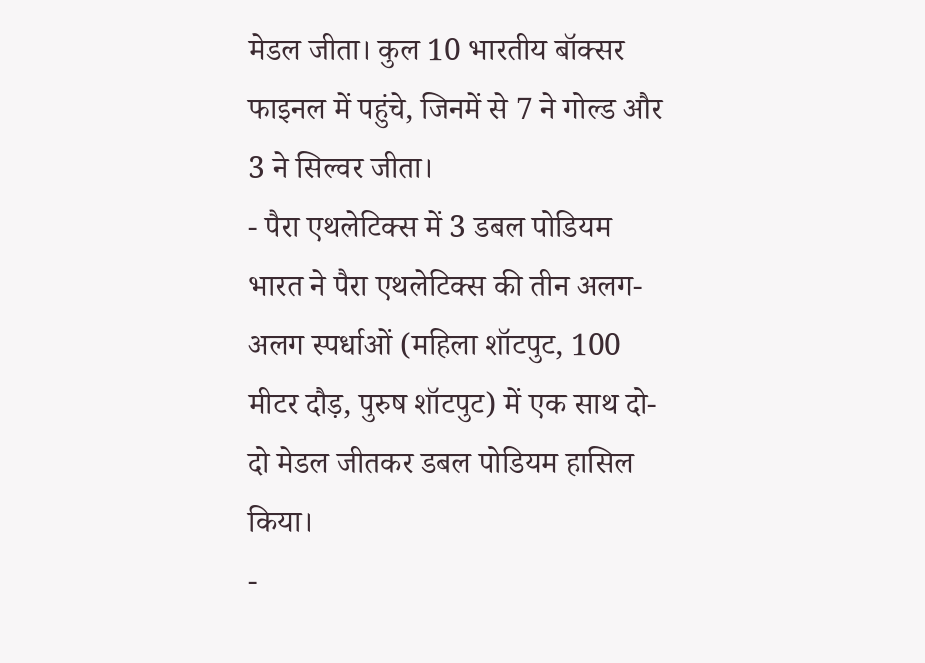मेडल जीता। कुल 10 भारतीय बॉक्सर फाइनल में पहुंचे, जिनमें से 7 ने गोल्ड और 3 ने सिल्वर जीता।
- पैरा एथलेटिक्स में 3 डबल पोडियम
भारत ने पैरा एथलेटिक्स की तीन अलग-अलग स्पर्धाओं (महिला शॉटपुट, 100 मीटर दौड़, पुरुष शॉटपुट) में एक साथ दो-दो मेडल जीतकर डबल पोडियम हासिल किया।
-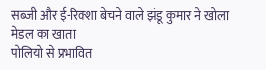सब्जी और ई-रिक्शा बेचने वाले झंडू कुमार ने खोला मेडल का खाता
पोलियो से प्रभावित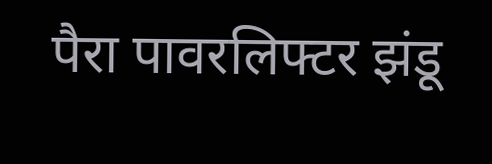पैरा पावरलिफ्टर झंडू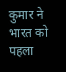कुमार ने भारत को पहला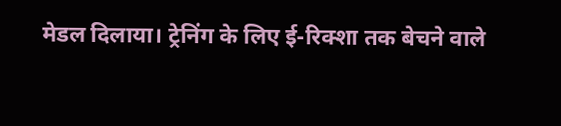मेडल दिलाया। ट्रेनिंग के लिए ई-रिक्शा तक बेचने वाले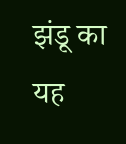झंडू का यह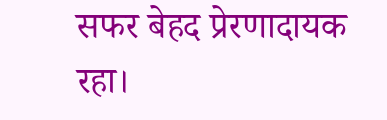सफर बेहद प्रेरणादायक रहा।